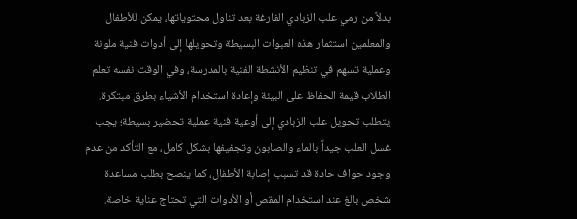بدلاً من رمي علب الزبادي الفارغة بعد تناول محتوياتها، يمكن للأطفال والمعلمين استثمار هذه العبوات البسيطة وتحويلها إلى أدوات فنية ملونة وعملية تسهم في تنظيم الأنشطة الفنية بالمدرسة، وفي الوقت نفسه تعلم الطلاب قيمة الحفاظ على البيئة وإعادة استخدام الأشياء بطرق مبتكرة.
يتطلب تحويل علب الزبادي إلى أوعية فنية عملية تحضير بسيطة؛ يجب غسل العلب جيداً بالماء والصابون وتجفيفها بشكل كامل، مع التأكد من عدم وجود حواف حادة قد تسبب إصابة الأطفال، كما ينصح بطلب مساعدة شخص بالغ عند استخدام المقص أو الأدوات التي تحتاج عناية خاصة.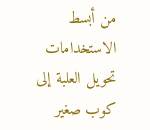من أبسط الاستخدامات تحويل العلبة إلى كوب صغير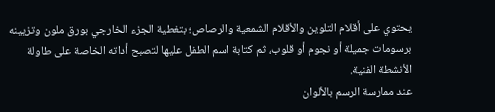يحتوي على أقلام التلوين والأقلام الشمعية والرصاص؛ بتغطية الجزء الخارجي بورق ملون وتزيينه برسومات جميلة أو نجوم أو قلوب، ثم كتابة اسم الطفل عليها لتصبح أداته الخاصة على طاولة الأنشطة الفنية.
عند ممارسة الرسم بالألوان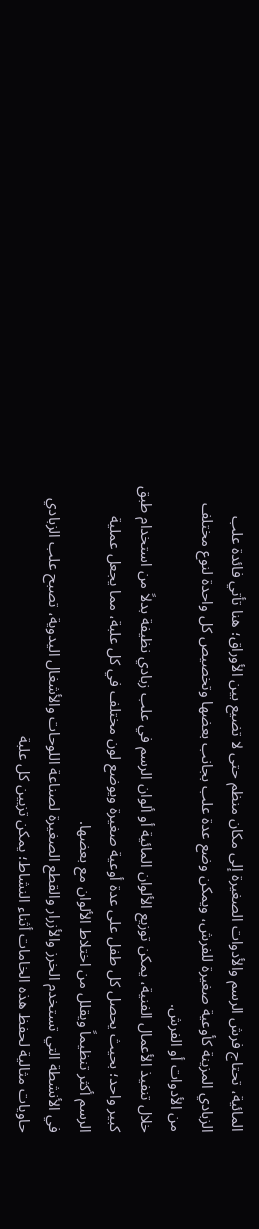المائية، تحتاج فرش الرسم والأدوات الصغيرة إلى مكان منظم حتى لا تضيع بين الأوراق؛ هنا تأتي فائدة علب الزبادي المزينة كأوعية صغيرة للفرش، ويمكن وضع عدة علب بجانب بعضها وتخصيص كل واحدة لنوع مختلف من الأدوات أو الفرش.
خلال تنفيذ الأعمال الفنية، يمكن توزيع الألوان المائية أو ألوان الرسم في علب زبادي نظيفة بدلاً من استخدام طبق كبير واحد؛ بحيث يحصل كل طفل على عدة أوعية صغيرة ويوضع لون مختلف في كل علبة، مما يجعل عملية الرسم أكثر تنظيماً ويقلل من اختلاط الألوان مع بعضها.
في الأنشطة التي تستخدم الخرز والأزرار والقطع الصغيرة لصناعة اللوحات والأشغال اليدوية، تصبح علب الزبادي حاويات مثالية لحفظ هذه الخامات أثناء النشاط؛ يمكن تزيين كل علبة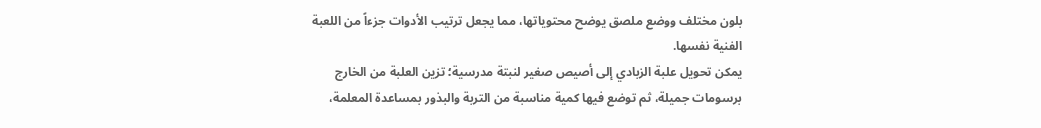بلون مختلف ووضع ملصق يوضح محتوياتها، مما يجعل ترتيب الأدوات جزءاً من اللعبة الفنية نفسها.
يمكن تحويل علبة الزبادي إلى أصيص صغير لنبتة مدرسية؛ تزين العلبة من الخارج برسومات جميلة، ثم توضع فيها كمية مناسبة من التربة والبذور بمساعدة المعلمة،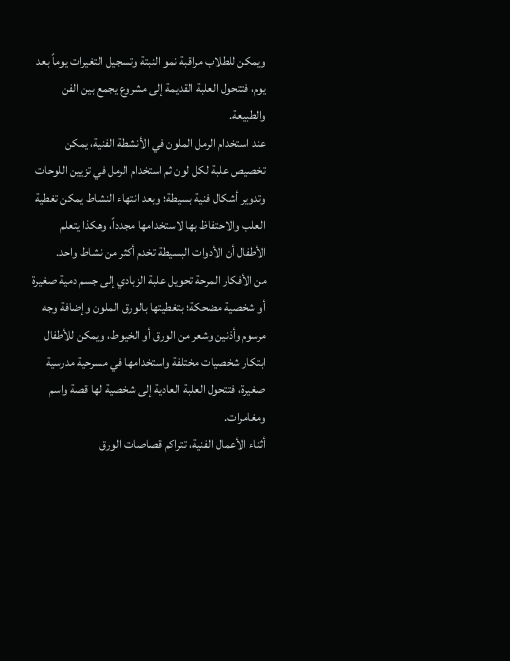ويمكن للطلاب مراقبة نمو النبتة وتسجيل التغيرات يوماً بعد يوم، فتتحول العلبة القديمة إلى مشروع يجمع بين الفن والطبيعة.
عند استخدام الرمل الملون في الأنشطة الفنية، يمكن تخصيص علبة لكل لون ثم استخدام الرمل في تزيين اللوحات وتدوير أشكال فنية بسيطة؛ وبعد انتهاء النشاط يمكن تغطية العلب والاحتفاظ بها لاستخدامها مجدداً، وهكذا يتعلم الأطفال أن الأدوات البسيطة تخدم أكثر من نشاط واحد.
من الأفكار المرحة تحويل علبة الزبادي إلى جسم دمية صغيرة أو شخصية مضحكة؛ بتغطيتها بالورق الملون وإضافة وجه مرسوم وأذنين وشعر من الورق أو الخيوط، ويمكن للأطفال ابتكار شخصيات مختلفة واستخدامها في مسرحية مدرسية صغيرة، فتتحول العلبة العادية إلى شخصية لها قصة واسم ومغامرات.
أثناء الأعمال الفنية، تتراكم قصاصات الورق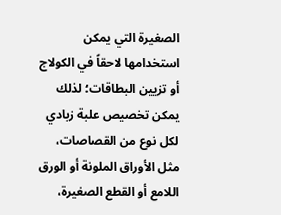الصغيرة التي يمكن استخدامها لاحقاً في الكولاج أو تزيين البطاقات؛ لذلك يمكن تخصيص علبة زبادي لكل نوع من القصاصات، مثل الأوراق الملونة أو الورق اللامع أو القطع الصغيرة،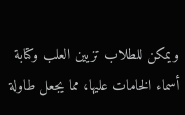ويمكن للطلاب تزيين العلب وكتابة أسماء الخامات عليها، مما يجعل طاولة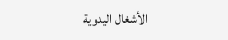الأشغال اليدوية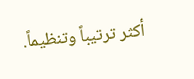أكثر ترتيباً وتنظيماً.